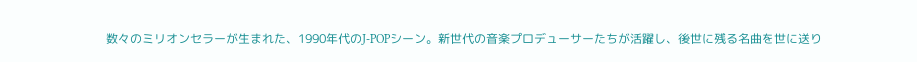数々のミリオンセラーが生まれた、1990年代のJ-POPシーン。新世代の音楽プロデューサーたちが活躍し、後世に残る名曲を世に送り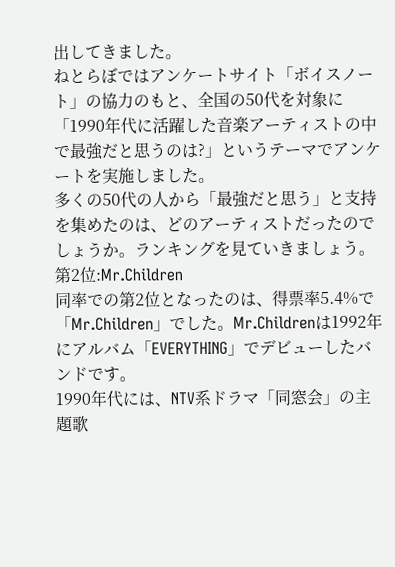出してきました。
ねとらぼではアンケートサイト「ボイスノート」の協力のもと、全国の50代を対象に「1990年代に活躍した音楽アーティストの中で最強だと思うのは?」というテーマでアンケートを実施しました。
多くの50代の人から「最強だと思う」と支持を集めたのは、どのアーティストだったのでしょうか。ランキングを見ていきましょう。
第2位:Mr.Children
同率での第2位となったのは、得票率5.4%で「Mr.Children」でした。Mr.Childrenは1992年にアルバム「EVERYTHING」でデビューしたバンドです。
1990年代には、NTV系ドラマ「同窓会」の主題歌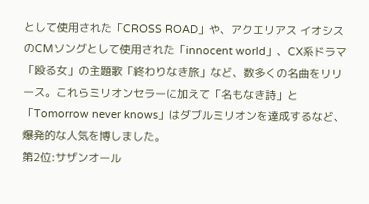として使用された「CROSS ROAD」や、アクエリアス イオシスのCMソングとして使用された「innocent world」、CX系ドラマ「殴る女」の主題歌「終わりなき旅」など、数多くの名曲をリリース。これらミリオンセラーに加えて「名もなき詩」と「Tomorrow never knows」はダブルミリオンを達成するなど、爆発的な人気を博しました。
第2位:サザンオール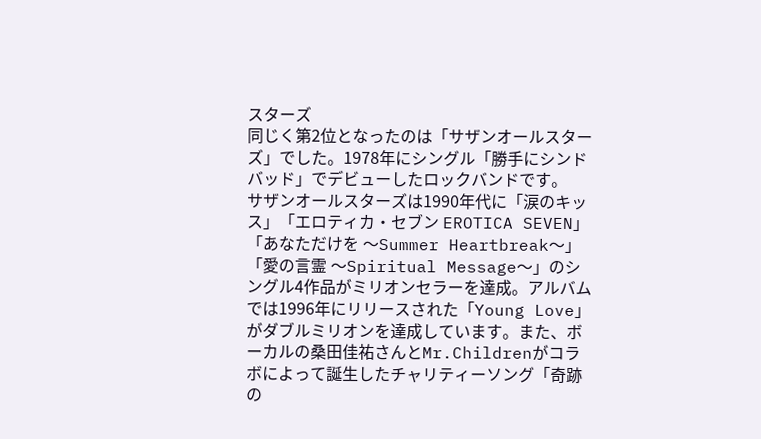スターズ
同じく第2位となったのは「サザンオールスターズ」でした。1978年にシングル「勝手にシンドバッド」でデビューしたロックバンドです。
サザンオールスターズは1990年代に「涙のキッス」「エロティカ・セブン EROTICA SEVEN」「あなただけを 〜Summer Heartbreak〜」「愛の言霊 〜Spiritual Message〜」のシングル4作品がミリオンセラーを達成。アルバムでは1996年にリリースされた「Young Love」がダブルミリオンを達成しています。また、ボーカルの桑田佳祐さんとMr.Childrenがコラボによって誕生したチャリティーソング「奇跡の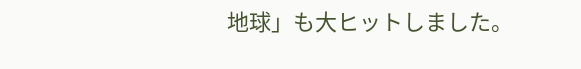地球」も大ヒットしました。